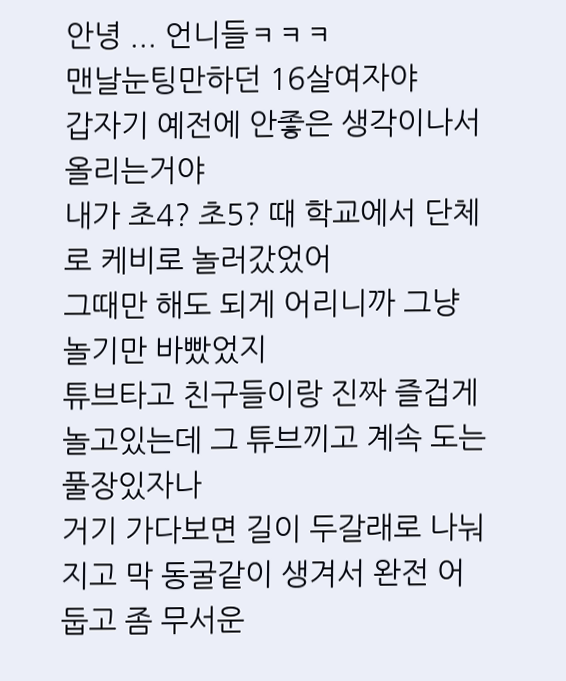안녕 ... 언니들ㅋㅋㅋ
맨날눈팅만하던 16살여자야
갑자기 예전에 안좋은 생각이나서 올리는거야
내가 초4? 초5? 때 학교에서 단체로 케비로 놀러갔었어
그때만 해도 되게 어리니까 그냥 놀기만 바빴었지
튜브타고 친구들이랑 진짜 즐겁게 놀고있는데 그 튜브끼고 계속 도는 풀장있자나
거기 가다보면 길이 두갈래로 나눠지고 막 동굴같이 생겨서 완전 어둡고 좀 무서운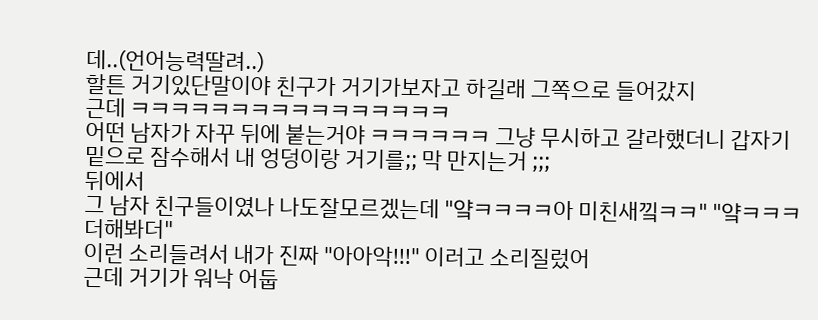데..(언어능력딸려..)
할튼 거기있단말이야 친구가 거기가보자고 하길래 그쪽으로 들어갔지
근데 ㅋㅋㅋㅋㅋㅋㅋㅋㅋㅋㅋㅋㅋㅋㅋㅋ
어떤 남자가 자꾸 뒤에 붙는거야 ㅋㅋㅋㅋㅋㅋ 그냥 무시하고 갈라했더니 갑자기
밑으로 잠수해서 내 엉덩이랑 거기를;; 막 만지는거 ;;;
뒤에서
그 남자 친구들이였나 나도잘모르겠는데 "얔ㅋㅋㅋㅋ아 미친새낔ㅋㅋ" "얔ㅋㅋㅋ더해봐더"
이런 소리들려서 내가 진짜 "아아악!!!" 이러고 소리질렀어
근데 거기가 워낙 어둡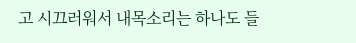고 시끄러워서 내목소리는 하나도 들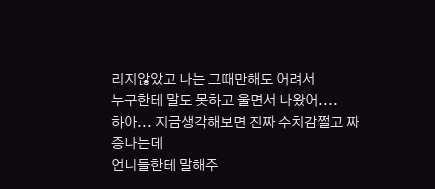리지않았고 나는 그때만해도 어려서
누구한테 말도 못하고 울면서 나왔어....
하아... 지금생각해보면 진짜 수치감쩔고 짜증나는데
언니들한테 말해주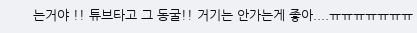는거야 !! 튜브타고 그 동굴!! 거기는 안가는게 좋아....ㅠㅠㅠㅠㅠㅠㅠ